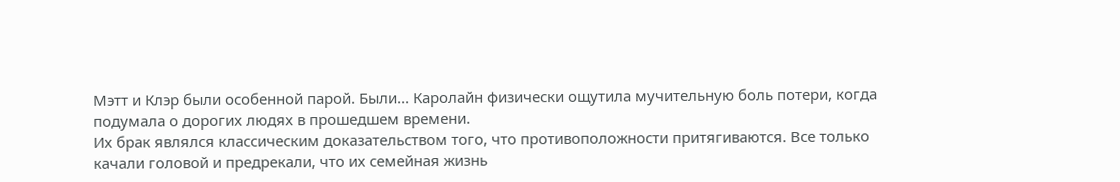Мэтт и Клэр были особенной парой. Были... Каролайн физически ощутила мучительную боль потери, когда подумала о дорогих людях в прошедшем времени.
Их брак являлся классическим доказательством того, что противоположности притягиваются. Все только качали головой и предрекали, что их семейная жизнь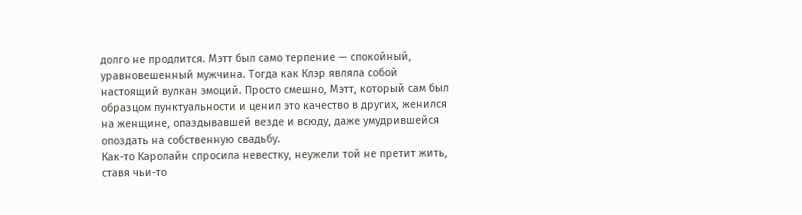долго не продлится. Мэтт был само терпение — спокойный, уравновешенный мужчина. Тогда как Клэр являла собой настоящий вулкан эмоций. Просто смешно, Мэтт, который сам был образцом пунктуальности и ценил это качество в других, женился на женщине, опаздывавшей везде и всюду, даже умудрившейся опоздать на собственную свадьбу.
Как-то Каролайн спросила невестку, неужели той не претит жить, ставя чьи-то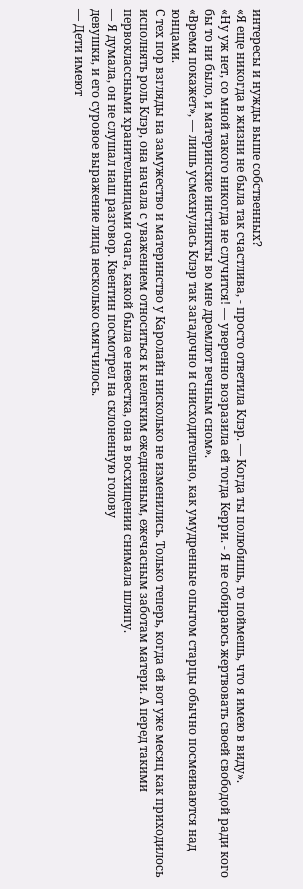интересы и нужды выше собственных?
«Я еще никогда в жизни не была так счастлива, - просто ответила Клэр. — Когда ты полюбишь, то поймешь, что я имею в виду».
«Ну уж нет, со мной такого никогда не случится! — уверенно возразила ей тогда Керри. - Я не собираюсь жертвовать своей свободой ради кого бы то ни было, и материнские инстинкты во мне дремлют вечным сном».
«Время покажет», — лишь усмехнулась Клэр так загадочно и снисходительно, как умудренные опытом старцы обычно посмеиваются над юнцами.
С тех пор взгляды на замужество и материнство у Каролайн нисколько не изменились. Только теперь, когда ей вот уже месяц как приходилось исполнять роль Клэр, она начала с уважением относиться к нелегким ежедневным, ежечасным заботам матери. А перед такими первоклассными хранительницами очага, какой была ее невестка, она в восхищении снимала шляпу.
— Я думала, он не слушал наш разговор. Квентин посмотрел на склоненную голову
девушки, и его суровое выражение лица несколько смягчилось.
— Дети имеют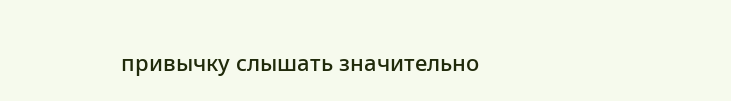привычку слышать значительно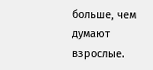больше, чем думают взрослые.